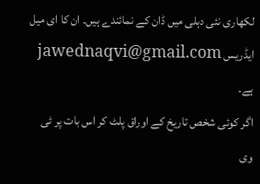لکھاری نئی دہلی میں ڈان کے نمائندے ہیں۔ ان کا ای میل ایڈریس jawednaqvi@gmail.com ہے۔
اگر کوئی شخص تاریخ کے اوراق پلٹ کر اس بات پر ٹی وی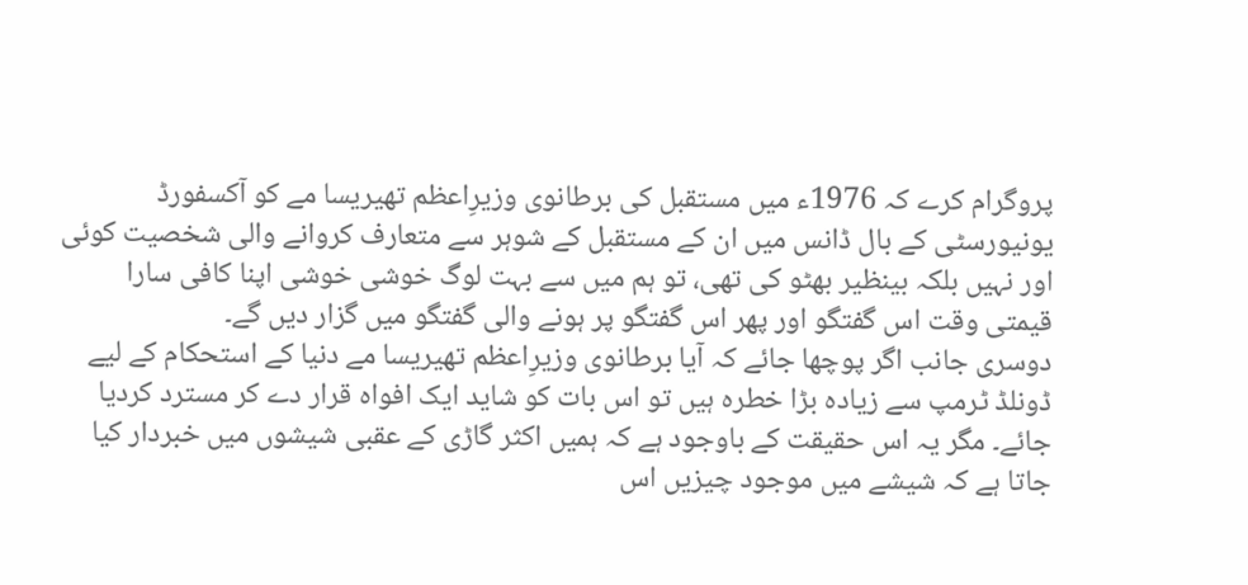پروگرام کرے کہ 1976ء میں مستقبل کی برطانوی وزیرِاعظم تھیریسا مے کو آکسفورڈ یونیورسٹی کے بال ڈانس میں ان کے مستقبل کے شوہر سے متعارف کروانے والی شخصیت کوئی اور نہیں بلکہ بینظیر بھٹو کی تھی، تو ہم میں سے بہت لوگ خوشی خوشی اپنا کافی سارا قیمتی وقت اس گفتگو اور پھر اس گفتگو پر ہونے والی گفتگو میں گزار دیں گے۔
دوسری جانب اگر پوچھا جائے کہ آیا برطانوی وزیرِاعظم تھیریسا مے دنیا کے استحکام کے لیے ڈونلڈ ٹرمپ سے زیادہ بڑا خطرہ ہیں تو اس بات کو شاید ایک افواہ قرار دے کر مسترد کردیا جائے۔ مگر یہ اس حقیقت کے باوجود ہے کہ ہمیں اکثر گاڑی کے عقبی شیشوں میں خبردار کیا جاتا ہے کہ شیشے میں موجود چیزیں اس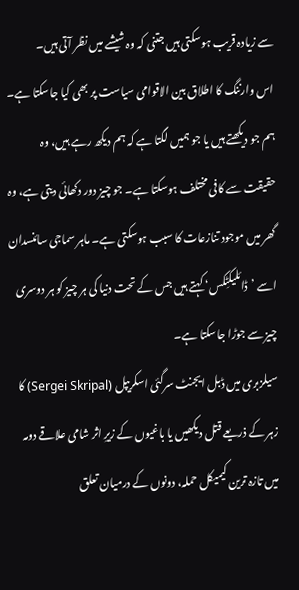سے زیادہ قریب ہوسکتی ہیں جتنی کہ وہ شیشے میں نظر آتی ہیں۔
اس وارننگ کا اطلاق بین الاقوامی سیاست پر بھی کیا جاسکتا ہے۔
ہم جو دیکھتے ہیں یا جو ہمیں لگتا ہے کہ ہم دیکھ رہے ہیں، وہ حقیقت سے کافی مختلف ہوسکتا ہے۔ جو چیز دور دکھائی دیتی ہے، وہ گھر میں موجود تنازعات کا سبب ہوسکتی ہے۔ ماہر سماجی سائنسدان اسے ’ڈائلیکٹِکس‘ کہتے ہیں جس کے تحت دنیا کی ہر چیز کو ہر دوسری چیز سے جوڑا جاسکتا ہے۔
سیلزبری میں ڈبل ایجنٹ سرگئی اسکریپل (Sergei Skripal) کا زہر کے ذریعے قتل دیکھیں یا باغیوں کے زیرِ اثر شامی علاقے دومہ میں تازہ ترین کیمیکل حملہ، دونوں کے درمیان تعلق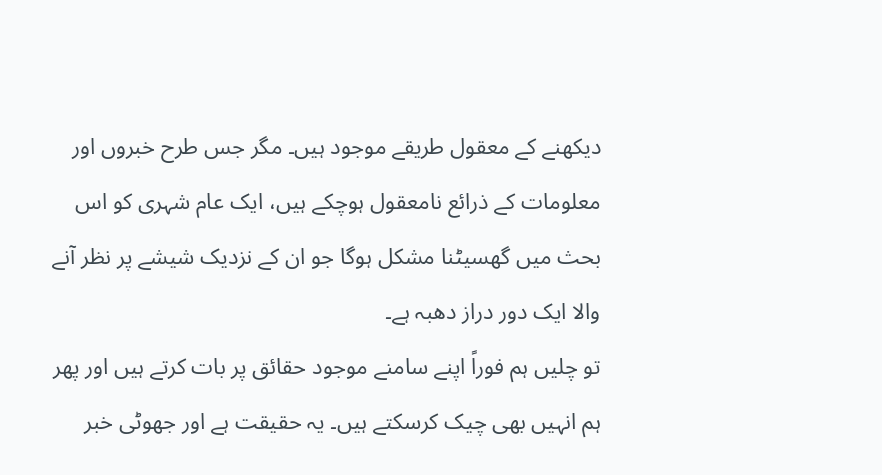دیکھنے کے معقول طریقے موجود ہیں۔ مگر جس طرح خبروں اور معلومات کے ذرائع نامعقول ہوچکے ہیں، ایک عام شہری کو اس بحث میں گھسیٹنا مشکل ہوگا جو ان کے نزدیک شیشے پر نظر آنے والا ایک دور دراز دھبہ ہے۔
تو چلیں ہم فوراً اپنے سامنے موجود حقائق پر بات کرتے ہیں اور پھر ہم انہیں بھی چیک کرسکتے ہیں۔ یہ حقیقت ہے اور جھوٹی خبر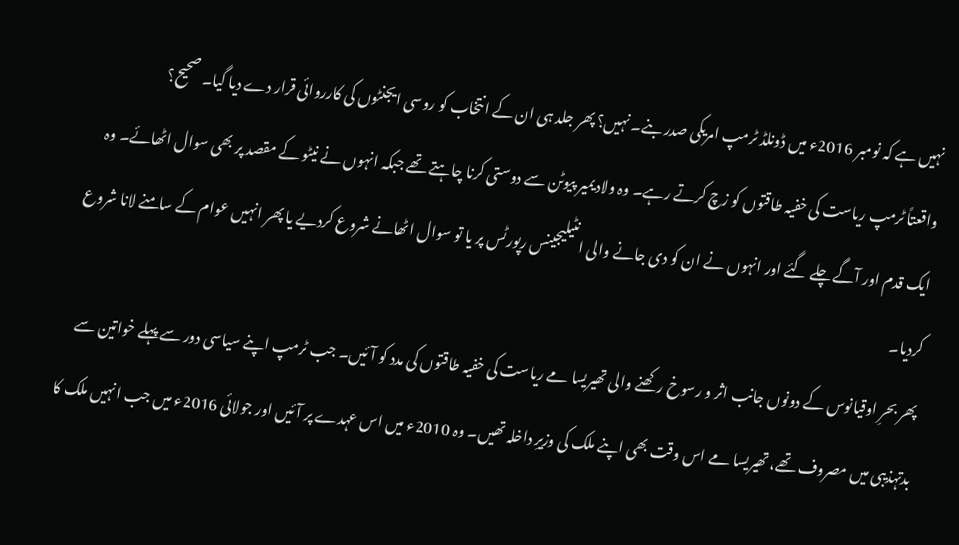نہیں ہے کہ نومبر 2016ء میں ڈونلڈ ٹرمپ امریکی صدر بنے۔ نہیں؟ پھر جلد ہی ان کے انتخاب کو روسی ایجنٹوں کی کارروائی قرار دے دیا گیا۔ صحیح؟
واقعتاً ٹرمپ ریاست کی خفیہ طاقتوں کو زچ کرتے رہے۔ وہ ولادیمیر پیوٹن سے دوستی کرنا چاہتے تھے جبکہ انہوں نے نیٹو کے مقصد پر بھی سوال اٹھائے۔ وہ ایک قدم اور آگے چلے گئے اور انہوں نے ان کو دی جانے والی انٹیلیجینس رپورٹس پر یا تو سوال اٹھانے شروع کردیے یا پھر انہیں عوام کے سامنے لانا شروع کردیا۔
پھر بحرِ اوقیانوس کے دونوں جانب اثر و رسوخ رکھنے والی تھیریسا مے ریاست کی خفیہ طاقتوں کی مدد کو آئیں۔ جب ٹرمپ اپنے سیاسی دور سے پہلے خواتین سے بدتہذیبی میں مصروف تھے، تھیریسا مے اس وقت بھی اپنے ملک کی وزیرِ داخلہ تھیں۔ وہ 2010ء میں اس عہدے پر آئیں اور جولائی 2016ء میں جب انہیں ملک کا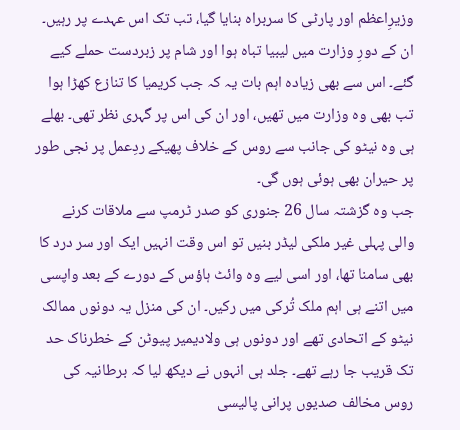وزیرِاعظم اور پارٹی کا سربراہ بنایا گیا، تب تک اس عہدے پر رہیں۔
ان کے دورِ وزارت میں لیبیا تباہ ہوا اور شام پر زبردست حملے کیے گئے۔ اس سے بھی زیادہ اہم بات یہ کہ جب کریمیا کا تنازع کھڑا ہوا تب بھی وہ وزارت میں تھیں، اور ان کی اس پر گہری نظر تھی۔ بھلے ہی وہ نیٹو کی جانب سے روس کے خلاف پھیکے ردِعمل پر نجی طور پر حیران بھی ہوئی ہوں گی۔
جب وہ گزشتہ سال 26 جنوری کو صدر ٹرمپ سے ملاقات کرنے والی پہلی غیر ملکی لیڈر بنیں تو اس وقت انہیں ایک اور سر درد کا بھی سامنا تھا، اور اسی لیے وہ وائٹ ہاؤس کے دورے کے بعد واپسی میں اتنے ہی اہم ملک تُرکی میں رکیں۔ ان کی منزل یہ دونوں ممالک نیٹو کے اتحادی تھے اور دونوں ہی ولادیمیر پیوٹن کے خطرناک حد تک قریب جا رہے تھے۔ جلد ہی انہوں نے دیکھ لیا کہ برطانیہ کی روس مخالف صدیوں پرانی پالیسی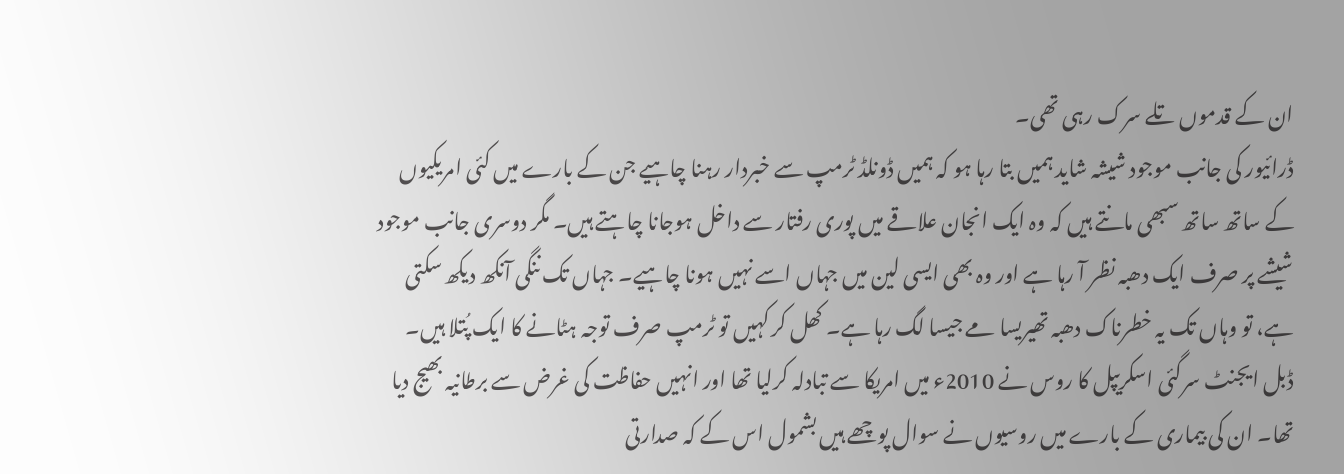ان کے قدموں تلے سرک رہی تھی۔
ڈرائیور کی جانب موجود شیشہ شاید ہمیں بتا رہا ہو کہ ہمیں ڈونلڈ ٹرمپ سے خبردار رہنا چاہیے جن کے بارے میں کئی امریکیوں کے ساتھ ساتھ سبھی مانتے ہیں کہ وہ ایک انجان علاقے میں پوری رفتار سے داخل ہوجانا چاہتے ہیں۔ مگر دوسری جانب موجود شیشے پر صرف ایک دھبہ نظر آ رہا ہے اور وہ بھی ایسی لین میں جہاں اسے نہیں ہونا چاہیے۔ جہاں تک ننگی آنکھ دیکھ سکتی ہے، تو وہاں تک یہ خطرناک دھبہ تھیریسا مے جیسا لگ رہا ہے۔ کھل کر کہیں تو ٹرمپ صرف توجہ ہٹانے کا ایک پُتلا ہیں۔
ڈبل ایجنٹ سرگئی اسکریپل کا روس نے 2010ء میں امریکا سے تبادلہ کرلیا تھا اور انہیں حفاظت کی غرض سے برطانیہ بھیج دیا تھا۔ ان کی بیماری کے بارے میں روسیوں نے سوال پوچھے ہیں بشمول اس کے کہ صدارتی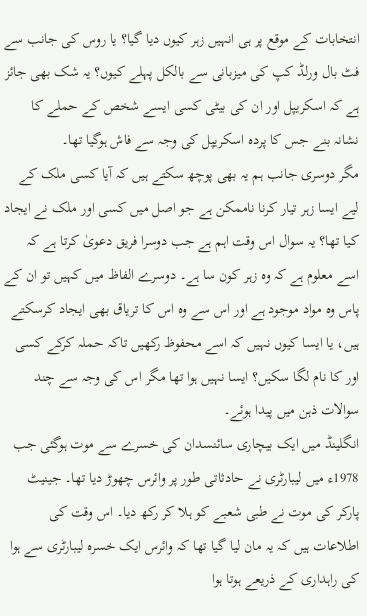انتخابات کے موقع پر ہی انہیں زہر کیوں دیا گیا؟ یا روس کی جانب سے فٹ بال ورلڈ کپ کی میزبانی سے بالکل پہلے کیوں؟ یہ شک بھی جائز ہے کہ اسکریپل اور ان کی بیٹی کسی ایسے شخص کے حملے کا نشانہ بنے جس کا پردہ اسکریپل کی وجہ سے فاش ہوگیا تھا۔
مگر دوسری جانب ہم یہ بھی پوچھ سکتے ہیں کہ آیا کسی ملک کے لیے ایسا زہر تیار کرنا ناممکن ہے جو اصل میں کسی اور ملک نے ایجاد کیا تھا؟ یہ سوال اس وقت اہم ہے جب دوسرا فریق دعویٰ کرتا ہے کہ اسے معلوم ہے کہ وہ زہر کون سا ہے۔ دوسرے الفاظ میں کہیں تو ان کے پاس وہ مواد موجود ہے اور اس سے وہ اس کا تریاق بھی ایجاد کرسکتے ہیں، یا ایسا کیوں نہیں کہ اسے محفوظ رکھیں تاکہ حملہ کرکے کسی اور کا نام لگا سکیں؟ ایسا نہیں ہوا تھا مگر اس کی وجہ سے چند سوالات ذہن میں پیدا ہوئے۔
انگلینڈ میں ایک بیچاری سائنسدان کی خسرے سے موت ہوگئی جب 1978ء میں لیبارٹری نے حادثاتی طور پر وائرس چھوڑ دیا تھا۔ جینیٹ پارکر کی موت نے طبی شعبے کو ہلا کر رکھ دیا۔ اس وقت کی اطلاعات ہیں کہ یہ مان لیا گیا تھا کہ وائرس ایک خسرہ لیبارٹری سے ہوا کی راہداری کے ذریعے ہوتا ہوا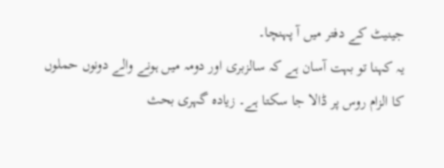جینیٹ کے دفتر میں آ پہنچا۔
یہ کہنا تو بہت آسان ہے کہ سالزبری اور دومہ میں ہونے والے دونوں حملوں کا الزام روس پر ڈالا جا سکتا ہے۔ زیادہ گہری بحث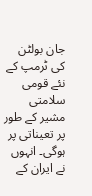جان بولٹن کی ٹرمپ کے نئے قومی سلامتی مشیر کے طور پر تعیناتی پر ہوگی۔ انہوں نے ایران کے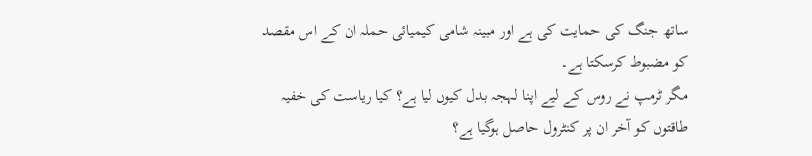ساتھ جنگ کی حمایت کی ہے اور مبینہ شامی کیمیائی حملہ ان کے اس مقصد کو مضبوط کرسکتا ہے۔
مگر ٹرمپ نے روس کے لیے اپنا لہجہ بدل کیوں لیا ہے؟ کیا ریاست کی خفیہ طاقتوں کو آخر ان پر کنٹرول حاصل ہوگیا ہے؟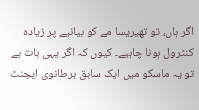اگر ہاں، تو تھیریسا مے کو بیانیے پر زیادہ کنٹرول ہونا چاہیے۔ کیوں کہ اگر یہی بات ہے تو یہ ماسکو میں ایک سابق برطانوی ایجنٹ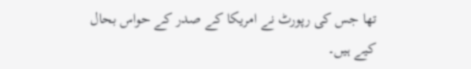تھا جس کی رپورٹ نے امریکا کے صدر کے حواس بحال کیے ہیں۔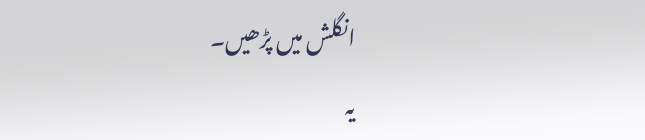انگلش میں پڑھیں۔
یہ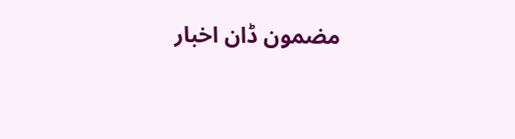مضمون ڈان اخبار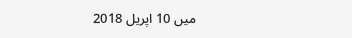میں 10 اپریل 2018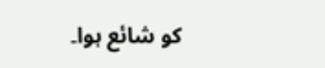کو شائع ہوا۔